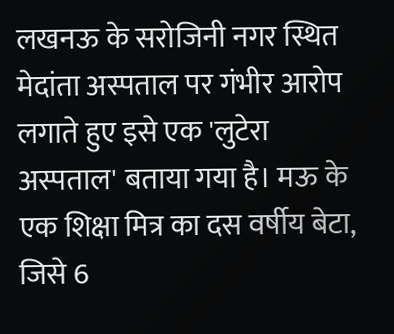लखनऊ के सरोजिनी नगर स्थित मेदांता अस्पताल पर गंभीर आरोप लगाते हुए इसे एक 'लुटेरा अस्पताल' बताया गया है। मऊ के एक शिक्षा मित्र का दस वर्षीय बेटा, जिसे 6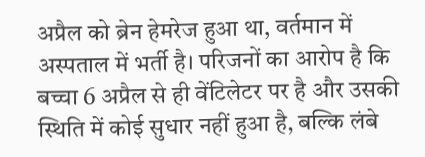अप्रैल को ब्रेन हेमरेज हुआ था, वर्तमान में अस्पताल में भर्ती है। परिजनों का आरोप है कि बच्चा 6 अप्रैल से ही वेंटिलेटर पर है और उसकी स्थिति में कोई सुधार नहीं हुआ है, बल्कि लंबे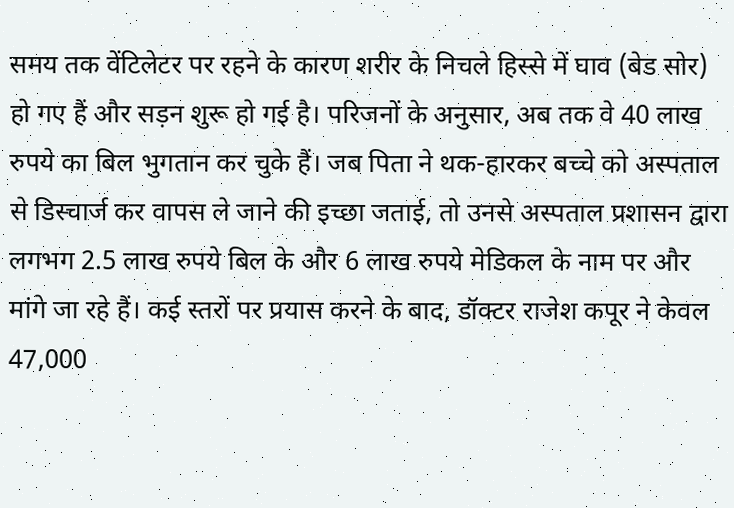समय तक वेंटिलेटर पर रहने के कारण शरीर के निचले हिस्से में घाव (बेड सोर) हो गए हैं और सड़न शुरू हो गई है। परिजनों के अनुसार, अब तक वे 40 लाख रुपये का बिल भुगतान कर चुके हैं। जब पिता ने थक-हारकर बच्चे को अस्पताल से डिस्चार्ज कर वापस ले जाने की इच्छा जताई, तो उनसे अस्पताल प्रशासन द्वारा लगभग 2.5 लाख रुपये बिल के और 6 लाख रुपये मेडिकल के नाम पर और मांगे जा रहे हैं। कई स्तरों पर प्रयास करने के बाद, डॉक्टर राजेश कपूर ने केवल 47,000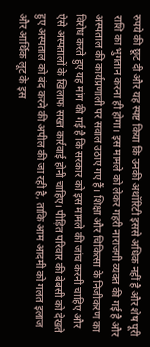रुपये की छूट दी और यह स्पष्ट किया कि उनकी अथॉरिटी इससे अधिक नहीं है और शेष पूरी राशि का भुगतान करना ही होगा। इस मामले को लेकर गहरी नाराजगी व्यक्त की गई है और अस्पताल की कार्यप्रणाली पर सवाल उठाए गए हैं। शिक्षा और चिकित्सा के निजीकरण का विरोध करते हुए यह मांग की गई है कि सरकार को इस मामले की जांच करनी चाहिए और ऐसे अस्पतालों के खिलाफ सख्त कार्रवाई होनी चाहिए। पीड़ित परिवार की बेबसी को देखते हुए अस्पताल को बंद करने की अपील की जा रही है, ताकि आम आदमी को गलत इलाज और आर्थिक लूट के इस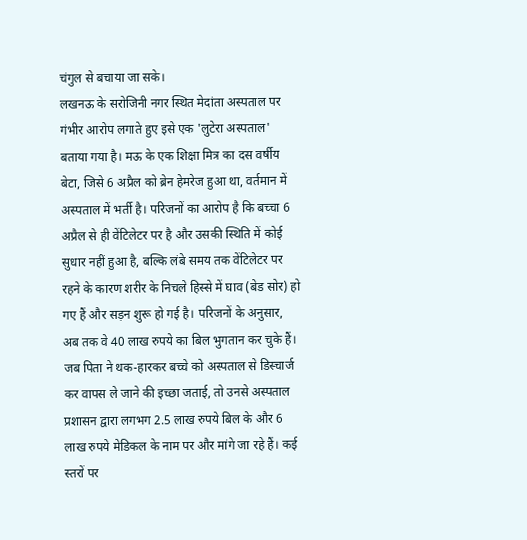चंगुल से बचाया जा सके।
लखनऊ के सरोजिनी नगर स्थित मेदांता अस्पताल पर गंभीर आरोप लगाते हुए इसे एक 'लुटेरा अस्पताल' बताया गया है। मऊ के एक शिक्षा मित्र का दस वर्षीय बेटा, जिसे 6 अप्रैल को ब्रेन हेमरेज हुआ था, वर्तमान में अस्पताल में भर्ती है। परिजनों का आरोप है कि बच्चा 6 अप्रैल से ही वेंटिलेटर पर है और उसकी स्थिति में कोई सुधार नहीं हुआ है, बल्कि लंबे समय तक वेंटिलेटर पर रहने के कारण शरीर के निचले हिस्से में घाव (बेड सोर) हो गए हैं और सड़न शुरू हो गई है। परिजनों के अनुसार, अब तक वे 40 लाख रुपये का बिल भुगतान कर चुके हैं। जब पिता ने थक-हारकर बच्चे को अस्पताल से डिस्चार्ज कर वापस ले जाने की इच्छा जताई, तो उनसे अस्पताल प्रशासन द्वारा लगभग 2.5 लाख रुपये बिल के और 6 लाख रुपये मेडिकल के नाम पर और मांगे जा रहे हैं। कई स्तरों पर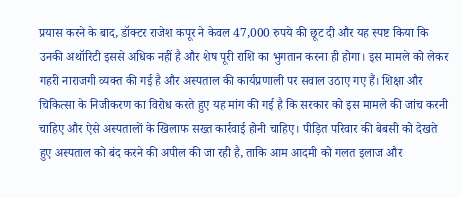प्रयास करने के बाद, डॉक्टर राजेश कपूर ने केवल 47,000 रुपये की छूट दी और यह स्पष्ट किया कि उनकी अथॉरिटी इससे अधिक नहीं है और शेष पूरी राशि का भुगतान करना ही होगा। इस मामले को लेकर गहरी नाराजगी व्यक्त की गई है और अस्पताल की कार्यप्रणाली पर सवाल उठाए गए हैं। शिक्षा और चिकित्सा के निजीकरण का विरोध करते हुए यह मांग की गई है कि सरकार को इस मामले की जांच करनी चाहिए और ऐसे अस्पतालों के खिलाफ सख्त कार्रवाई होनी चाहिए। पीड़ित परिवार की बेबसी को देखते हुए अस्पताल को बंद करने की अपील की जा रही है, ताकि आम आदमी को गलत इलाज और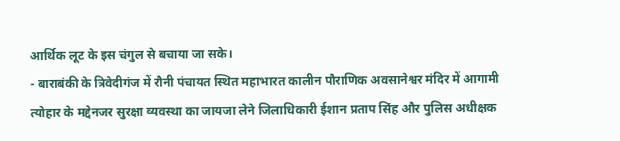आर्थिक लूट के इस चंगुल से बचाया जा सके।
- बाराबंकी के त्रिवेदीगंज में रौनी पंचायत स्थित महाभारत कालीन पौराणिक अवसानेश्वर मंदिर में आगामी त्योहार के मद्देनजर सुरक्षा व्यवस्था का जायजा लेने जिलाधिकारी ईशान प्रताप सिंह और पुलिस अधीक्षक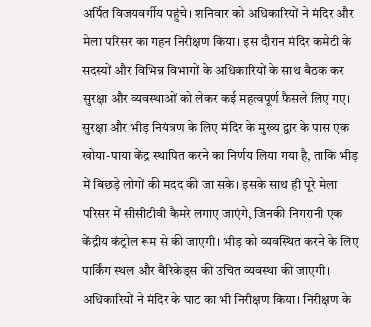अर्पित विजयवर्गीय पहुंचे। शनिवार को अधिकारियों ने मंदिर और मेला परिसर का गहन निरीक्षण किया। इस दौरान मंदिर कमेटी के सदस्यों और विभिन्न विभागों के अधिकारियों के साथ बैठक कर सुरक्षा और व्यवस्थाओं को लेकर कई महत्वपूर्ण फैसले लिए गए। सुरक्षा और भीड़ नियंत्रण के लिए मंदिर के मुख्य द्वार के पास एक खोया-पाया केंद्र स्थापित करने का निर्णय लिया गया है, ताकि भीड़ में बिछड़े लोगों की मदद की जा सके। इसके साथ ही पूरे मेला परिसर में सीसीटीवी कैमरे लगाए जाएंगे, जिनकी निगरानी एक केंद्रीय कंट्रोल रूम से की जाएगी। भीड़ को व्यवस्थित करने के लिए पार्किंग स्थल और बैरिकेड्स की उचित व्यवस्था की जाएगी। अधिकारियों ने मंदिर के घाट का भी निरीक्षण किया। निरीक्षण के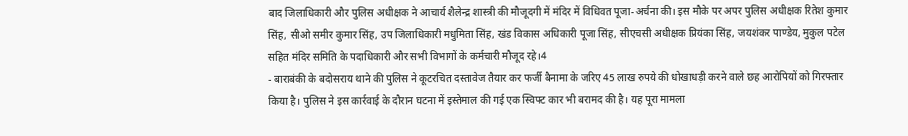बाद जिलाधिकारी और पुलिस अधीक्षक ने आचार्य शैलेन्द्र शास्त्री की मौजूदगी में मंदिर में विधिवत पूजा-अर्चना की। इस मौके पर अपर पुलिस अधीक्षक रितेश कुमार सिंह, सीओ समीर कुमार सिंह, उप जिलाधिकारी मधुमिता सिंह, खंड विकास अधिकारी पूजा सिंह, सीएचसी अधीक्षक प्रियंका सिंह, जयशंकर पाण्डेय, मुकुल पटेल सहित मंदिर समिति के पदाधिकारी और सभी विभागों के कर्मचारी मौजूद रहे।4
- बाराबंकी के बदोसराय थाने की पुलिस ने कूटरचित दस्तावेज तैयार कर फर्जी बैनामा के जरिए 45 लाख रुपये की धोखाधड़ी करने वाले छह आरोपियों को गिरफ्तार किया है। पुलिस ने इस कार्रवाई के दौरान घटना में इस्तेमाल की गई एक स्विफ्ट कार भी बरामद की है। यह पूरा मामला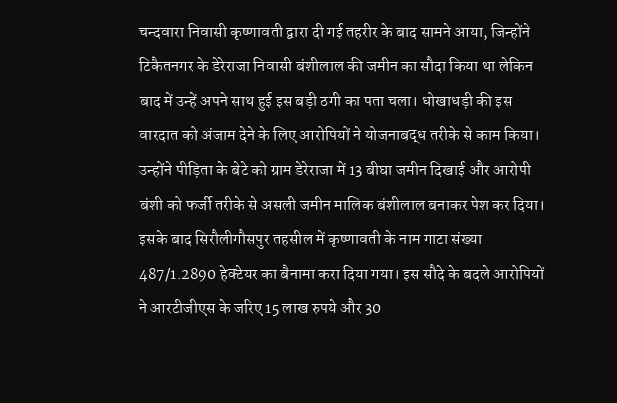चन्दवारा निवासी कृष्णावती द्वारा दी गई तहरीर के बाद सामने आया, जिन्होंने टिकैतनगर के डेरेराजा निवासी बंशीलाल की जमीन का सौदा किया था लेकिन बाद में उन्हें अपने साथ हुई इस बड़ी ठगी का पता चला। धोखाधड़ी की इस वारदात को अंजाम देने के लिए आरोपियों ने योजनाबद्ध तरीके से काम किया। उन्होंने पीड़िता के बेटे को ग्राम डेरेराजा में 13 बीघा जमीन दिखाई और आरोपी बंशी को फर्जी तरीके से असली जमीन मालिक बंशीलाल बनाकर पेश कर दिया। इसके बाद सिरौलीगौसपुर तहसील में कृष्णावती के नाम गाटा संख्या 487/1.2890 हेक्टेयर का बैनामा करा दिया गया। इस सौदे के बदले आरोपियों ने आरटीजीएस के जरिए 15 लाख रुपये और 30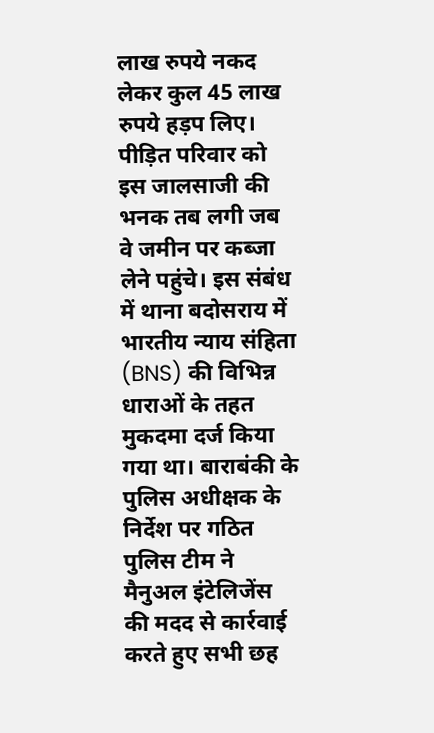लाख रुपये नकद लेकर कुल 45 लाख रुपये हड़प लिए। पीड़ित परिवार को इस जालसाजी की भनक तब लगी जब वे जमीन पर कब्जा लेने पहुंचे। इस संबंध में थाना बदोसराय में भारतीय न्याय संहिता (BNS) की विभिन्न धाराओं के तहत मुकदमा दर्ज किया गया था। बाराबंकी के पुलिस अधीक्षक के निर्देश पर गठित पुलिस टीम ने मैनुअल इंटेलिजेंस की मदद से कार्रवाई करते हुए सभी छह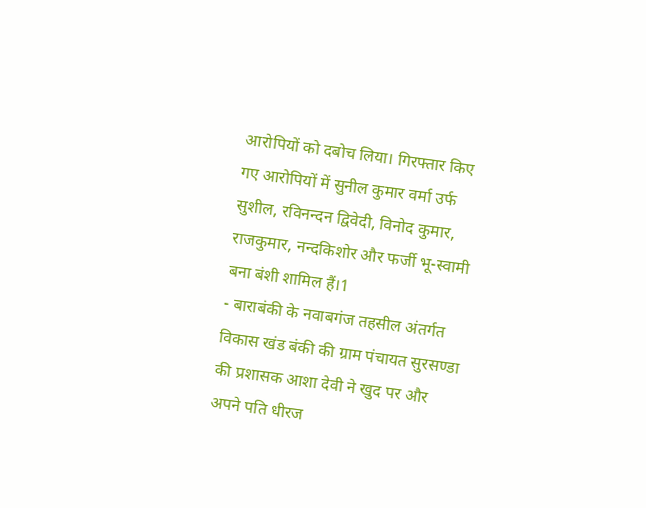आरोपियों को दबोच लिया। गिरफ्तार किए गए आरोपियों में सुनील कुमार वर्मा उर्फ सुशील, रविनन्दन द्विवेदी, विनोद कुमार, राजकुमार, नन्दकिशोर और फर्जी भू-स्वामी बना बंशी शामिल हैं।1
- बाराबंकी के नवाबगंज तहसील अंतर्गत विकास खंड बंकी की ग्राम पंचायत सुरसण्डा की प्रशासक आशा देवी ने खुद पर और अपने पति धीरज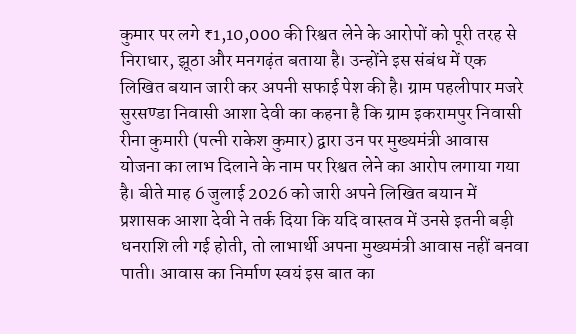कुमार पर लगे ₹1,10,000 की रिश्वत लेने के आरोपों को पूरी तरह से निराधार, झूठा और मनगढ़ंत बताया है। उन्होंने इस संबंध में एक लिखित बयान जारी कर अपनी सफाई पेश की है। ग्राम पहलीपार मजरे सुरसण्डा निवासी आशा देवी का कहना है कि ग्राम इकरामपुर निवासी रीना कुमारी (पत्नी राकेश कुमार) द्वारा उन पर मुख्यमंत्री आवास योजना का लाभ दिलाने के नाम पर रिश्वत लेने का आरोप लगाया गया है। बीते माह 6 जुलाई 2026 को जारी अपने लिखित बयान में प्रशासक आशा देवी ने तर्क दिया कि यदि वास्तव में उनसे इतनी बड़ी धनराशि ली गई होती, तो लाभार्थी अपना मुख्यमंत्री आवास नहीं बनवा पाती। आवास का निर्माण स्वयं इस बात का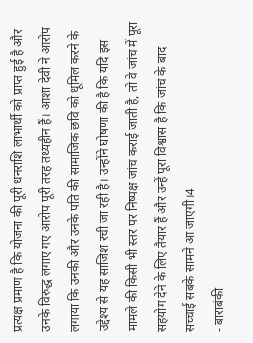प्रत्यक्ष प्रमाण है कि योजना की पूरी धनराशि लाभार्थी को प्राप्त हुई है और उनके विरुद्ध लगाए गए आरोप पूरी तरह तथ्यहीन हैं। आशा देवी ने आरोप लगाया कि उनकी और उनके पति की सामाजिक छवि को धूमिल करने के उद्देश्य से यह साजिश रची जा रही है। उन्होंने घोषणा की है कि यदि इस मामले की किसी भी स्तर पर निष्पक्ष जांच कराई जाती है, तो वे जांच में पूरा सहयोग देने के लिए तैयार हैं और उन्हें पूरा विश्वास है कि जांच के बाद सच्चाई सबके सामने आ जाएगी।4
- बाराबंकी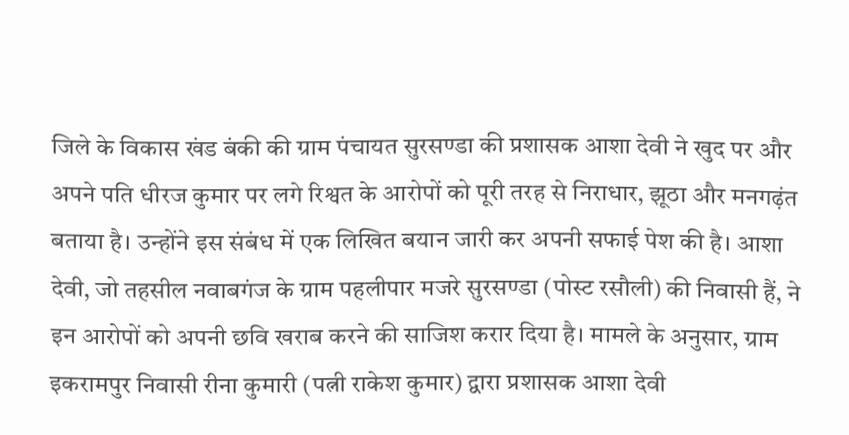जिले के विकास खंड बंकी की ग्राम पंचायत सुरसण्डा की प्रशासक आशा देवी ने खुद पर और अपने पति धीरज कुमार पर लगे रिश्वत के आरोपों को पूरी तरह से निराधार, झूठा और मनगढ़ंत बताया है। उन्होंने इस संबंध में एक लिखित बयान जारी कर अपनी सफाई पेश की है। आशा देवी, जो तहसील नवाबगंज के ग्राम पहलीपार मजरे सुरसण्डा (पोस्ट रसौली) की निवासी हैं, ने इन आरोपों को अपनी छवि खराब करने की साजिश करार दिया है। मामले के अनुसार, ग्राम इकरामपुर निवासी रीना कुमारी (पत्नी राकेश कुमार) द्वारा प्रशासक आशा देवी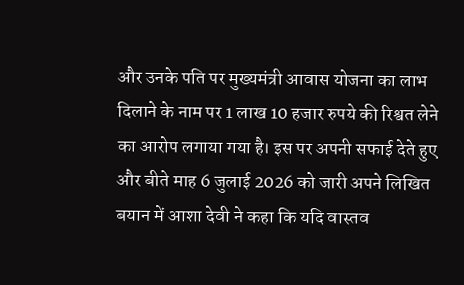और उनके पति पर मुख्यमंत्री आवास योजना का लाभ दिलाने के नाम पर 1 लाख 10 हजार रुपये की रिश्वत लेने का आरोप लगाया गया है। इस पर अपनी सफाई देते हुए और बीते माह 6 जुलाई 2026 को जारी अपने लिखित बयान में आशा देवी ने कहा कि यदि वास्तव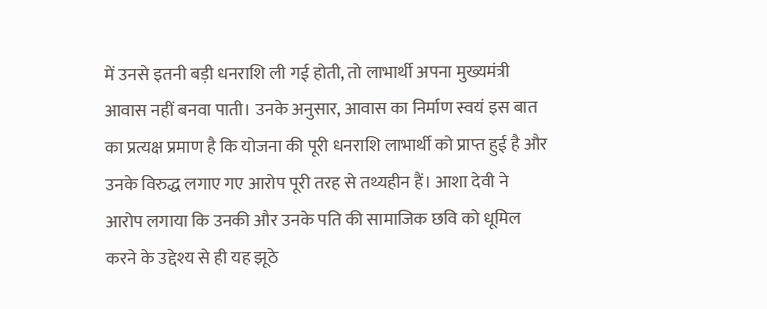में उनसे इतनी बड़ी धनराशि ली गई होती, तो लाभार्थी अपना मुख्यमंत्री आवास नहीं बनवा पाती। उनके अनुसार, आवास का निर्माण स्वयं इस बात का प्रत्यक्ष प्रमाण है कि योजना की पूरी धनराशि लाभार्थी को प्राप्त हुई है और उनके विरुद्ध लगाए गए आरोप पूरी तरह से तथ्यहीन हैं। आशा देवी ने आरोप लगाया कि उनकी और उनके पति की सामाजिक छवि को धूमिल करने के उद्देश्य से ही यह झूठे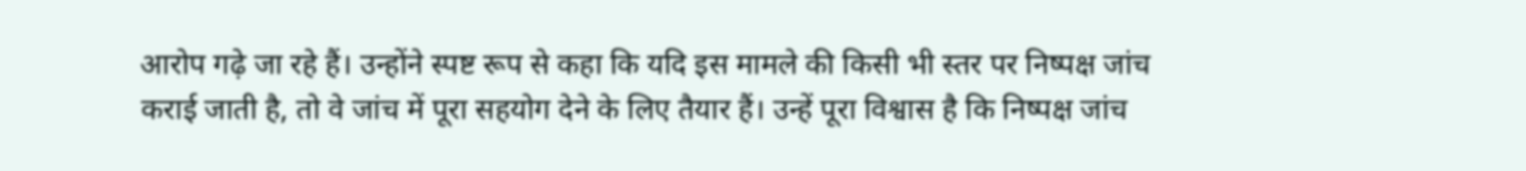आरोप गढ़े जा रहे हैं। उन्होंने स्पष्ट रूप से कहा कि यदि इस मामले की किसी भी स्तर पर निष्पक्ष जांच कराई जाती है, तो वे जांच में पूरा सहयोग देने के लिए तैयार हैं। उन्हें पूरा विश्वास है कि निष्पक्ष जांच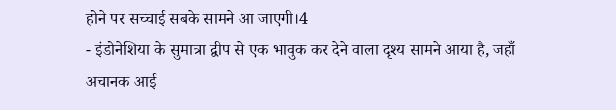होने पर सच्चाई सबके सामने आ जाएगी।4
- इंडोनेशिया के सुमात्रा द्वीप से एक भावुक कर देने वाला दृश्य सामने आया है, जहाँ अचानक आई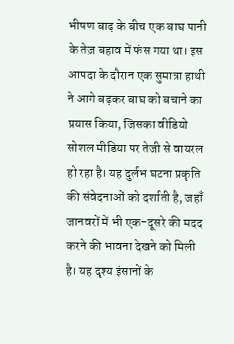भीषण बाढ़ के बीच एक बाघ पानी के तेज़ बहाव में फंस गया था। इस आपदा के दौरान एक सुमात्रा हाथी ने आगे बढ़कर बाघ को बचाने का प्रयास किया, जिसका वीडियो सोशल मीडिया पर तेजी से वायरल हो रहा है। यह दुर्लभ घटना प्रकृति की संवेदनाओं को दर्शाती है, जहाँ जानवरों में भी एक-दूसरे की मदद करने की भावना देखने को मिली है। यह दृश्य इंसानों के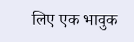लिए एक भावुक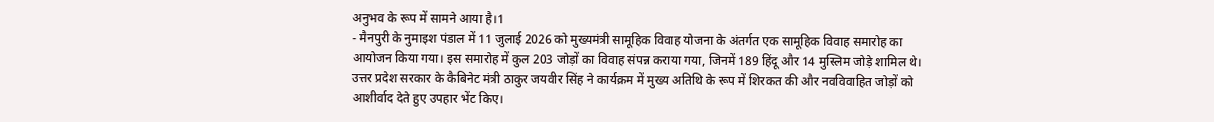अनुभव के रूप में सामने आया है।1
- मैनपुरी के नुमाइश पंडाल में 11 जुलाई 2026 को मुख्यमंत्री सामूहिक विवाह योजना के अंतर्गत एक सामूहिक विवाह समारोह का आयोजन किया गया। इस समारोह में कुल 203 जोड़ों का विवाह संपन्न कराया गया, जिनमें 189 हिंदू और 14 मुस्लिम जोड़े शामिल थे। उत्तर प्रदेश सरकार के कैबिनेट मंत्री ठाकुर जयवीर सिंह ने कार्यक्रम में मुख्य अतिथि के रूप में शिरकत की और नवविवाहित जोड़ों को आशीर्वाद देते हुए उपहार भेंट किए।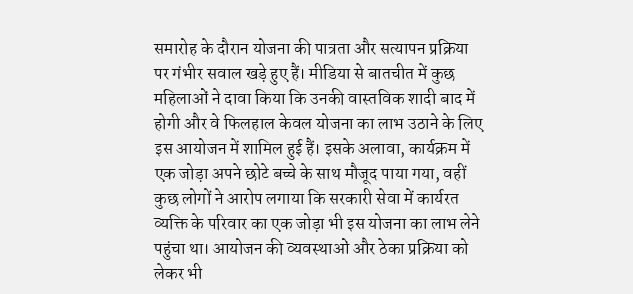समारोह के दौरान योजना की पात्रता और सत्यापन प्रक्रिया पर गंभीर सवाल खड़े हुए हैं। मीडिया से बातचीत में कुछ महिलाओं ने दावा किया कि उनकी वास्तविक शादी बाद में होगी और वे फिलहाल केवल योजना का लाभ उठाने के लिए इस आयोजन में शामिल हुई हैं। इसके अलावा, कार्यक्रम में एक जोड़ा अपने छोटे बच्चे के साथ मौजूद पाया गया, वहीं कुछ लोगों ने आरोप लगाया कि सरकारी सेवा में कार्यरत व्यक्ति के परिवार का एक जोड़ा भी इस योजना का लाभ लेने पहुंचा था। आयोजन की व्यवस्थाओं और ठेका प्रक्रिया को लेकर भी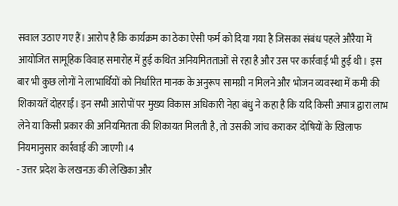सवाल उठाए गए हैं। आरोप है कि कार्यक्रम का ठेका ऐसी फर्म को दिया गया है जिसका संबंध पहले औरैया में आयोजित सामूहिक विवाह समारोह में हुई कथित अनियमितताओं से रहा है और उस पर कार्रवाई भी हुई थी। इस बार भी कुछ लोगों ने लाभार्थियों को निर्धारित मानक के अनुरूप सामग्री न मिलने और भोजन व्यवस्था में कमी की शिकायतें दोहराईं। इन सभी आरोपों पर मुख्य विकास अधिकारी नेहा बंधु ने कहा है कि यदि किसी अपात्र द्वारा लाभ लेने या किसी प्रकार की अनियमितता की शिकायत मिलती है, तो उसकी जांच कराकर दोषियों के खिलाफ नियमानुसार कार्रवाई की जाएगी।4
- उत्तर प्रदेश के लखनऊ की लेखिका और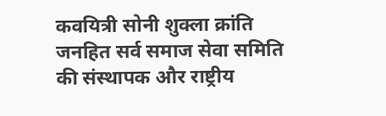कवयित्री सोनी शुक्ला क्रांति जनहित सर्व समाज सेवा समिति की संस्थापक और राष्ट्रीय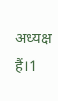अध्यक्ष हैं।1